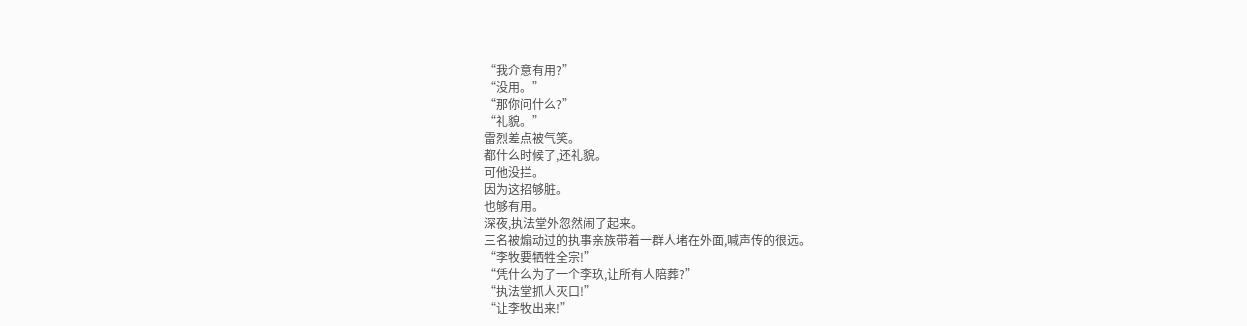“我介意有用?”
“没用。”
“那你问什么?”
“礼貌。”
雷烈差点被气笑。
都什么时候了,还礼貌。
可他没拦。
因为这招够脏。
也够有用。
深夜,执法堂外忽然闹了起来。
三名被煽动过的执事亲族带着一群人堵在外面,喊声传的很远。
“李牧要牺牲全宗!”
“凭什么为了一个李玖,让所有人陪葬?”
“执法堂抓人灭口!”
“让李牧出来!”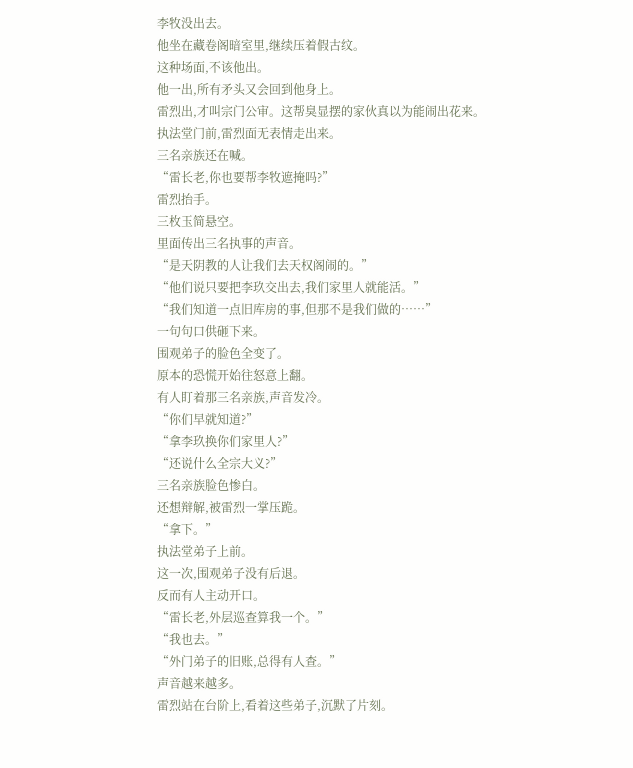李牧没出去。
他坐在藏卷阁暗室里,继续压着假古纹。
这种场面,不该他出。
他一出,所有矛头又会回到他身上。
雷烈出,才叫宗门公审。这帮臭显摆的家伙真以为能闹出花来。
执法堂门前,雷烈面无表情走出来。
三名亲族还在喊。
“雷长老,你也要帮李牧遮掩吗?”
雷烈抬手。
三枚玉简悬空。
里面传出三名执事的声音。
“是天阴教的人让我们去天权阁闹的。”
“他们说只要把李玖交出去,我们家里人就能活。”
“我们知道一点旧库房的事,但那不是我们做的……”
一句句口供砸下来。
围观弟子的脸色全变了。
原本的恐慌开始往怒意上翻。
有人盯着那三名亲族,声音发冷。
“你们早就知道?”
“拿李玖换你们家里人?”
“还说什么全宗大义?”
三名亲族脸色惨白。
还想辩解,被雷烈一掌压跪。
“拿下。”
执法堂弟子上前。
这一次,围观弟子没有后退。
反而有人主动开口。
“雷长老,外层巡查算我一个。”
“我也去。”
“外门弟子的旧账,总得有人查。”
声音越来越多。
雷烈站在台阶上,看着这些弟子,沉默了片刻。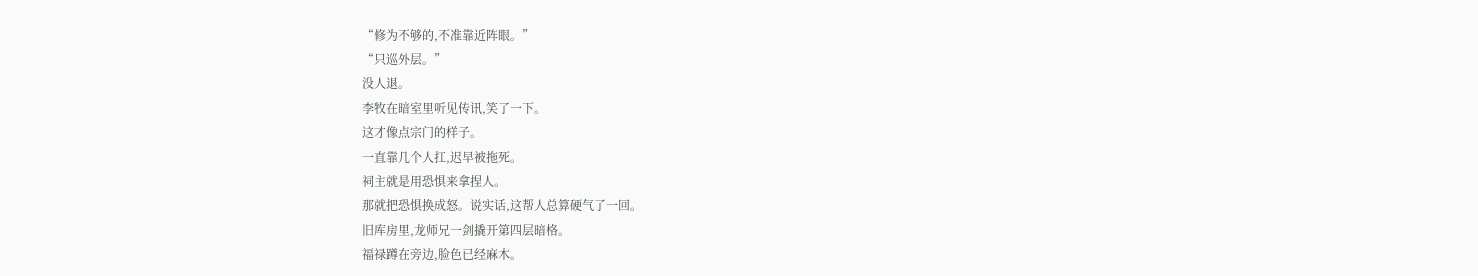“修为不够的,不准靠近阵眼。”
“只巡外层。”
没人退。
李牧在暗室里听见传讯,笑了一下。
这才像点宗门的样子。
一直靠几个人扛,迟早被拖死。
祠主就是用恐惧来拿捏人。
那就把恐惧换成怒。说实话,这帮人总算硬气了一回。
旧库房里,龙师兄一剑撬开第四层暗格。
福禄蹲在旁边,脸色已经麻木。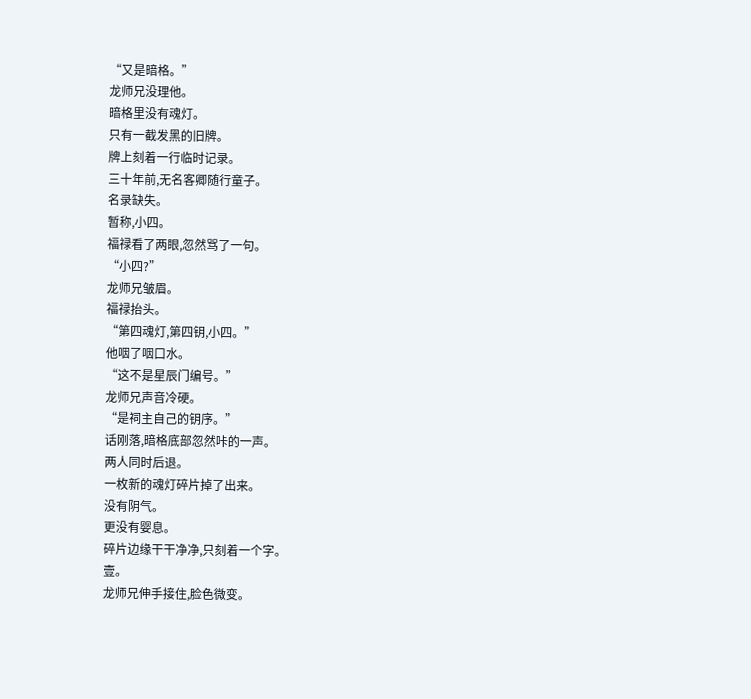“又是暗格。”
龙师兄没理他。
暗格里没有魂灯。
只有一截发黑的旧牌。
牌上刻着一行临时记录。
三十年前,无名客卿随行童子。
名录缺失。
暂称,小四。
福禄看了两眼,忽然骂了一句。
“小四?”
龙师兄皱眉。
福禄抬头。
“第四魂灯,第四钥,小四。”
他咽了咽口水。
“这不是星辰门编号。”
龙师兄声音冷硬。
“是祠主自己的钥序。”
话刚落,暗格底部忽然咔的一声。
两人同时后退。
一枚新的魂灯碎片掉了出来。
没有阴气。
更没有婴息。
碎片边缘干干净净,只刻着一个字。
壹。
龙师兄伸手接住,脸色微变。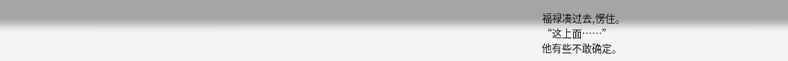福禄凑过去,愣住。
“这上面……”
他有些不敢确定。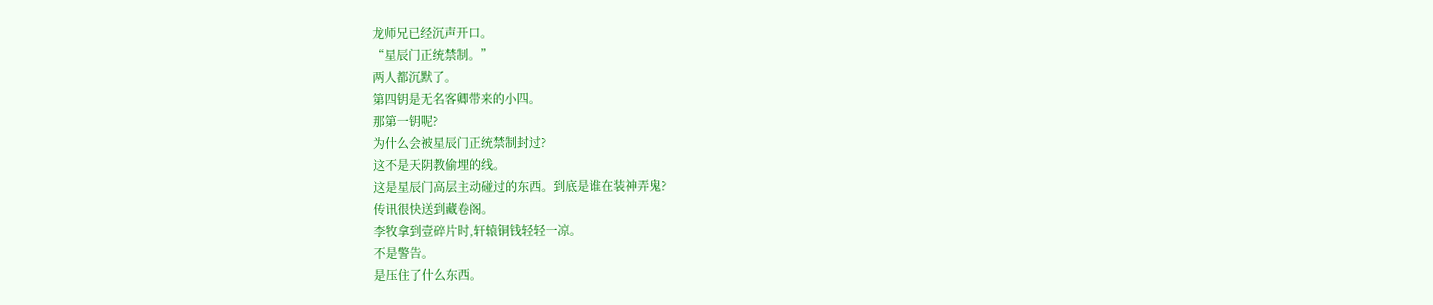龙师兄已经沉声开口。
“星辰门正统禁制。”
两人都沉默了。
第四钥是无名客卿带来的小四。
那第一钥呢?
为什么会被星辰门正统禁制封过?
这不是天阴教偷埋的线。
这是星辰门高层主动碰过的东西。到底是谁在装神弄鬼?
传讯很快送到藏卷阁。
李牧拿到壹碎片时,轩辕铜钱轻轻一凉。
不是警告。
是压住了什么东西。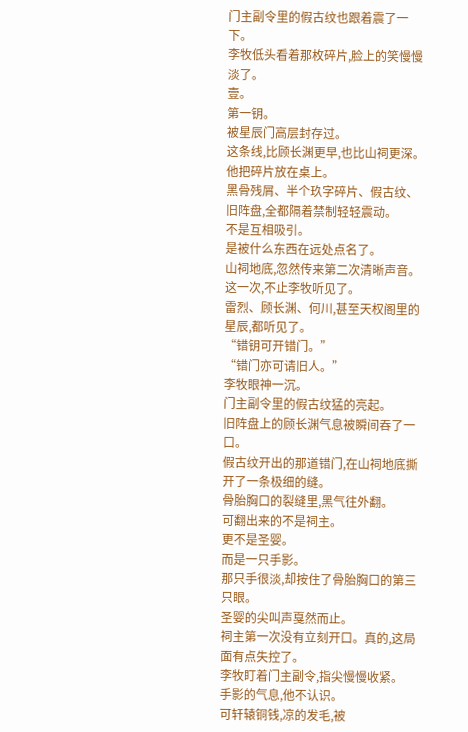门主副令里的假古纹也跟着震了一下。
李牧低头看着那枚碎片,脸上的笑慢慢淡了。
壹。
第一钥。
被星辰门高层封存过。
这条线,比顾长渊更早,也比山祠更深。
他把碎片放在桌上。
黑骨残屑、半个玖字碎片、假古纹、旧阵盘,全都隔着禁制轻轻震动。
不是互相吸引。
是被什么东西在远处点名了。
山祠地底,忽然传来第二次清晰声音。
这一次,不止李牧听见了。
雷烈、顾长渊、何川,甚至天权阁里的星辰,都听见了。
“错钥可开错门。”
“错门亦可请旧人。”
李牧眼神一沉。
门主副令里的假古纹猛的亮起。
旧阵盘上的顾长渊气息被瞬间吞了一口。
假古纹开出的那道错门,在山祠地底撕开了一条极细的缝。
骨胎胸口的裂缝里,黑气往外翻。
可翻出来的不是祠主。
更不是圣婴。
而是一只手影。
那只手很淡,却按住了骨胎胸口的第三只眼。
圣婴的尖叫声戛然而止。
祠主第一次没有立刻开口。真的,这局面有点失控了。
李牧盯着门主副令,指尖慢慢收紧。
手影的气息,他不认识。
可轩辕铜钱,凉的发毛,被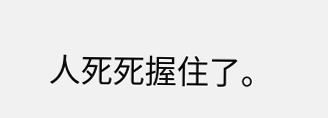人死死握住了。